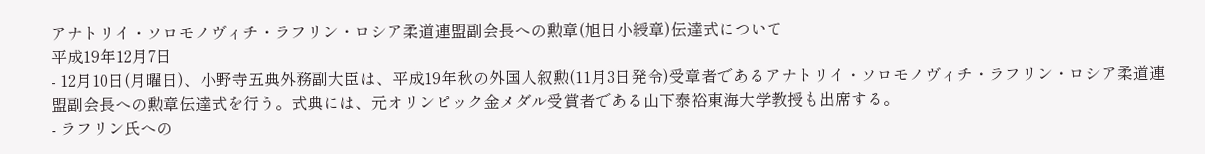アナトリイ・ソロモノヴィチ・ラフリン・ロシア柔道連盟副会長への勲章(旭日小綬章)伝達式について
平成19年12月7日
- 12月10日(月曜日)、小野寺五典外務副大臣は、平成19年秋の外国人叙勲(11月3日発令)受章者であるアナトリイ・ソロモノヴィチ・ラフリン・ロシア柔道連盟副会長への勲章伝達式を行う。式典には、元オリンピック金メダル受賞者である山下泰裕東海大学教授も出席する。
- ラフリン氏への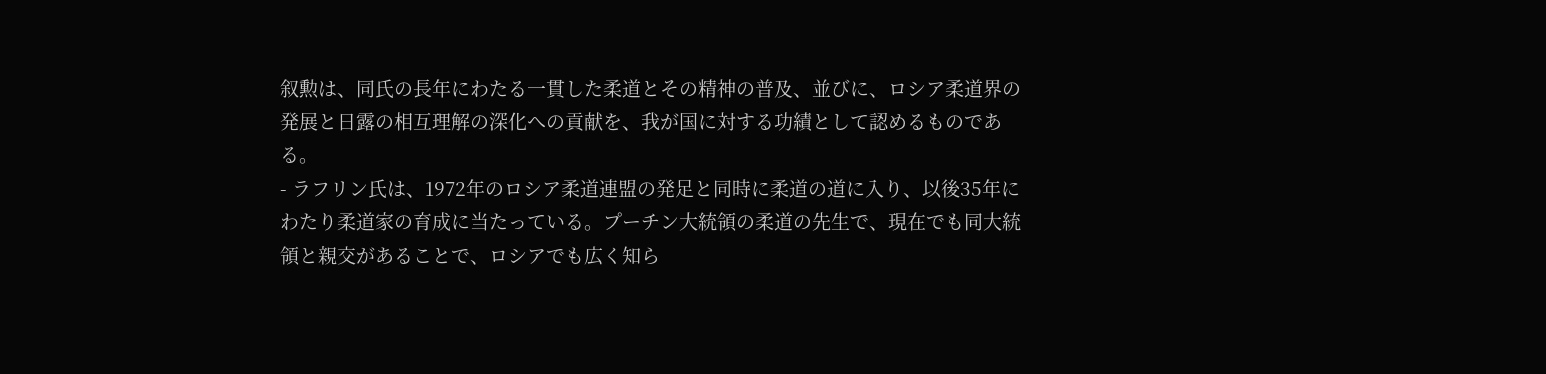叙勲は、同氏の長年にわたる一貫した柔道とその精神の普及、並びに、ロシア柔道界の発展と日露の相互理解の深化への貢献を、我が国に対する功績として認めるものである。
- ラフリン氏は、1972年のロシア柔道連盟の発足と同時に柔道の道に入り、以後35年にわたり柔道家の育成に当たっている。プーチン大統領の柔道の先生で、現在でも同大統領と親交があることで、ロシアでも広く知ら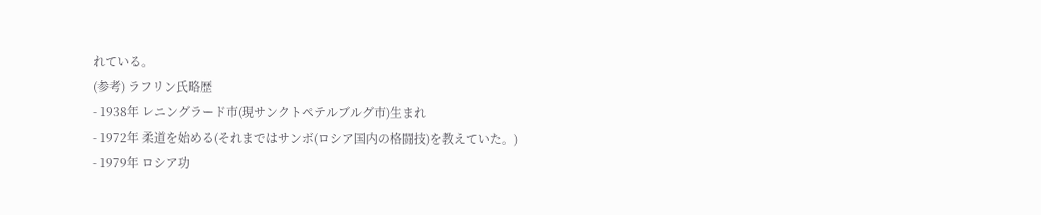れている。
(参考) ラフリン氏略歴
- 1938年 レニングラード市(現サンクトペテルブルグ市)生まれ
- 1972年 柔道を始める(それまではサンボ(ロシア国内の格闘技)を教えていた。)
- 1979年 ロシア功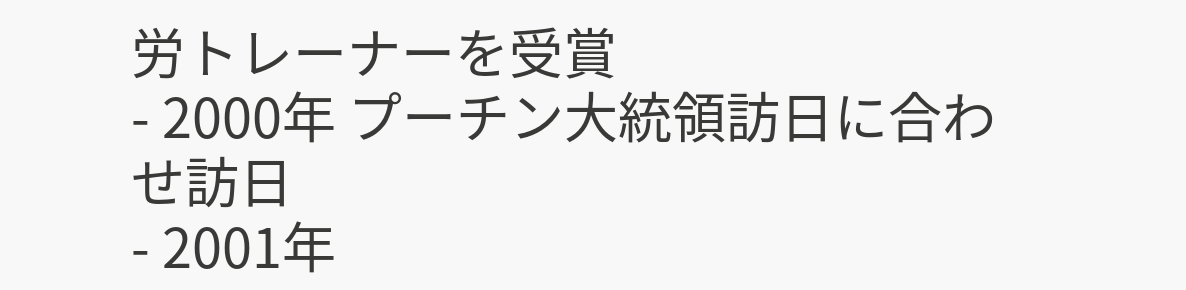労トレーナーを受賞
- 2000年 プーチン大統領訪日に合わせ訪日
- 2001年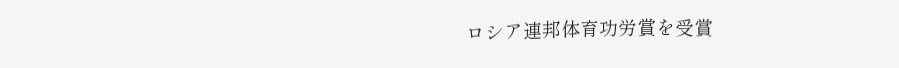ロシア連邦体育功労賞を受賞